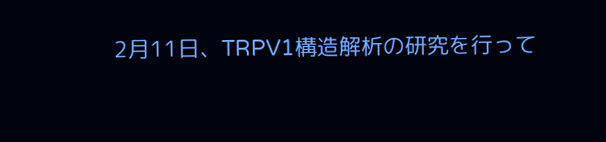2月11日、TRPV1構造解析の研究を行って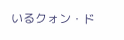いるクォン・ド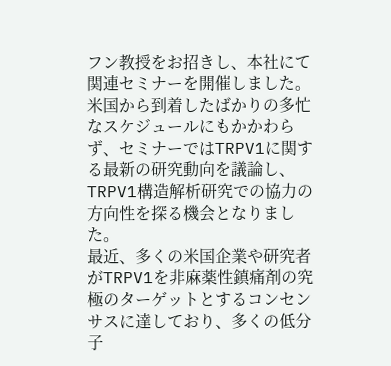フン教授をお招きし、本社にて関連セミナーを開催しました。
米国から到着したばかりの多忙なスケジュールにもかかわらず、セミナーではTRPV1に関する最新の研究動向を議論し、TRPV1構造解析研究での協力の方向性を探る機会となりました。
最近、多くの米国企業や研究者がTRPV1を非麻薬性鎮痛剤の究極のターゲットとするコンセンサスに達しており、多くの低分子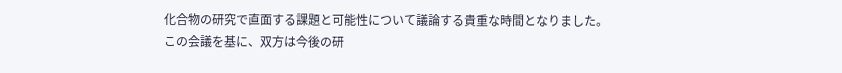化合物の研究で直面する課題と可能性について議論する貴重な時間となりました。
この会議を基に、双方は今後の研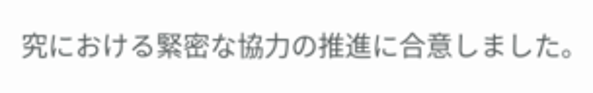究における緊密な協力の推進に合意しました。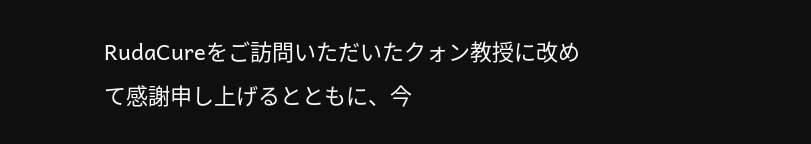RudaCureをご訪問いただいたクォン教授に改めて感謝申し上げるとともに、今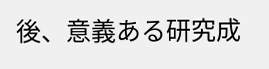後、意義ある研究成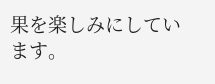果を楽しみにしています。